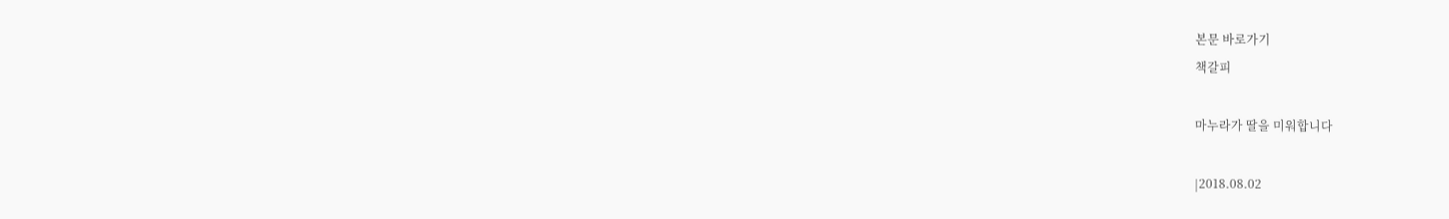본문 바로가기
책갈피

마누라가 딸을 미워합니다

|2018.08.02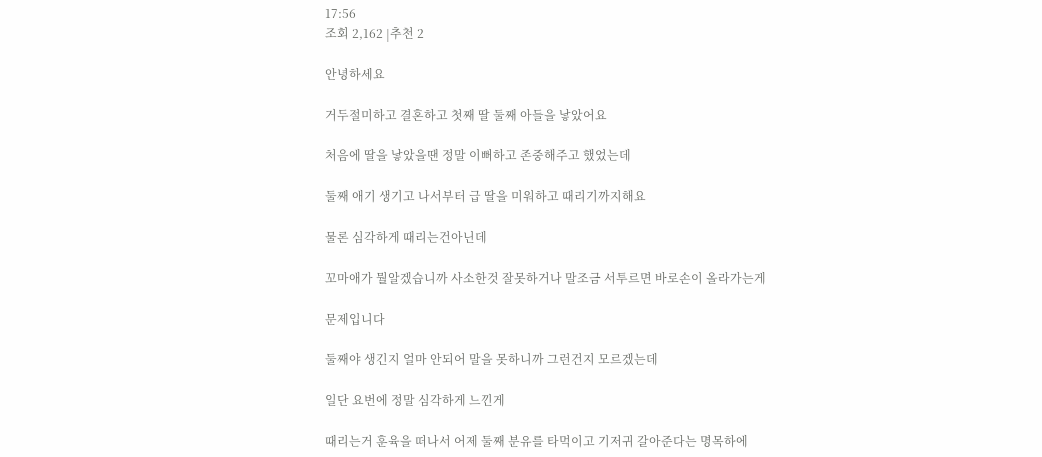17:56
조회 2,162 |추천 2

안녕하세요

거두절미하고 결혼하고 첫째 딸 둘째 아들을 낳았어요

처음에 딸을 낳았을땐 정말 이뻐하고 존중해주고 했었는데

둘째 애기 생기고 나서부터 급 딸을 미워하고 때리기까지해요

물론 심각하게 때리는건아닌데

꼬마애가 뭘알겠습니까 사소한것 잘못하거나 말조금 서투르면 바로손이 올라가는게

문제입니다

둘째야 생긴지 얼마 안되어 말을 못하니까 그런건지 모르겠는데

일단 요번에 정말 심각하게 느낀게

때리는거 훈육을 떠나서 어제 둘째 분유를 타먹이고 기저귀 갈아준다는 명목하에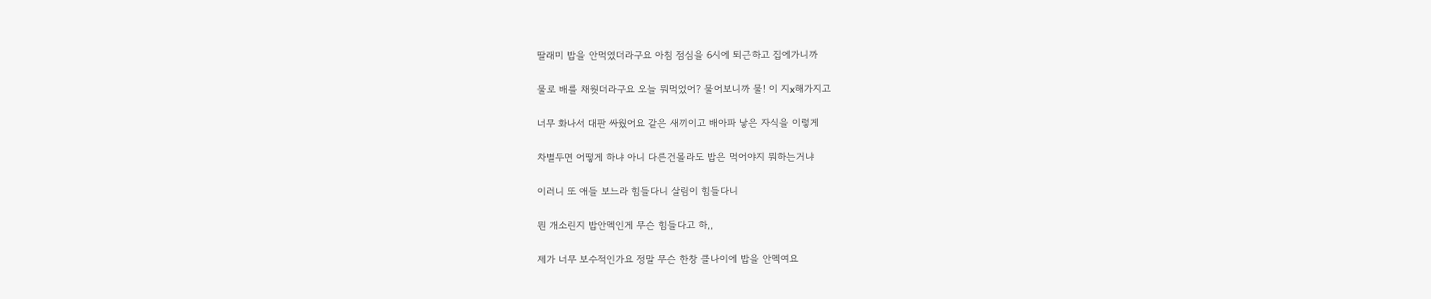딸래미 밥을 안먹였더라구요 아침 점심을 6시에 퇴근하고 집에가니까

물로 배를 채웟더라구요 오늘 뭐먹었어? 물어보니까 물! 이 지x해가지고

너무 화나서 대판 싸웠어요 같은 새끼이고 배아파 낳은 자식을 이렇게

차별두면 어떻게 하냐 아니 다른건몰라도 밥은 먹어야지 뭐하는거냐

이러니 또 애들 보느라 힘들다니 살림이 힘들다니

뭔 개소린지 밥안멕인게 무슨 힘들다고 하,,

제가 너무 보수적인가요 정말 무슨 한창 클나이에 밥을 안멕여요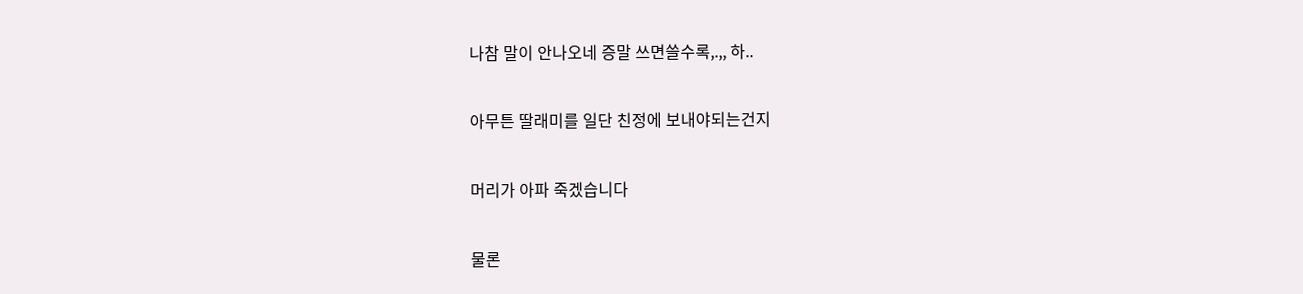나참 말이 안나오네 증말 쓰면쓸수록,.,, 하..

아무튼 딸래미를 일단 친정에 보내야되는건지

머리가 아파 죽겠습니다

물론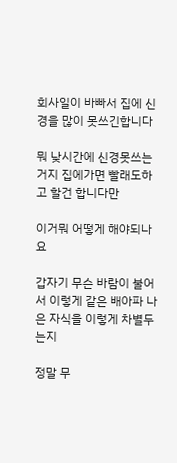회사일이 바빠서 집에 신경을 많이 못쓰긴합니다

뭐 낮시간에 신경못쓰는거지 집에가면 빨래도하고 할건 합니다만

이거뭐 어떻게 해야되나요

갑자기 무슨 바람이 불어서 이렇게 같은 배아파 나은 자식을 이렇게 차별두는지

정말 무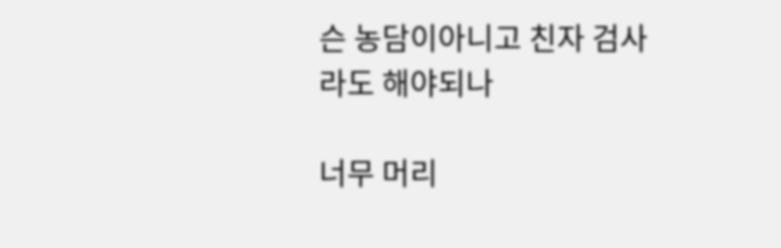슨 농담이아니고 친자 검사라도 해야되나

너무 머리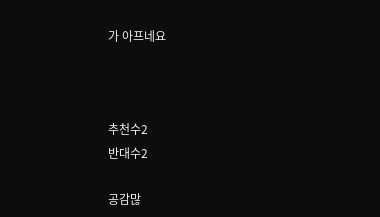가 아프네요



추천수2
반대수2

공감많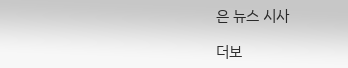은 뉴스 시사

더보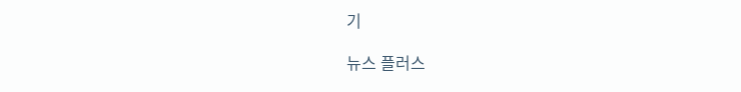기

뉴스 플러스